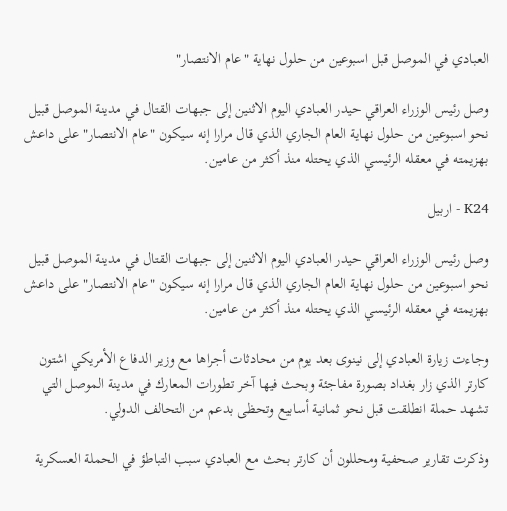العبادي في الموصل قبل اسبوعين من حلول نهاية "عام الانتصار"

وصل رئيس الوزراء العراقي حيدر العبادي اليوم الاثنين إلى جبهات القتال في مدينة الموصل قبيل نحو اسبوعين من حلول نهاية العام الجاري الذي قال مرارا إنه سيكون "عام الانتصار" على داعش بهزيمته في معقله الرئيسي الذي يحتله منذ أكثر من عامين.

K24 - اربيل

وصل رئيس الوزراء العراقي حيدر العبادي اليوم الاثنين إلى جبهات القتال في مدينة الموصل قبيل نحو اسبوعين من حلول نهاية العام الجاري الذي قال مرارا إنه سيكون "عام الانتصار" على داعش بهزيمته في معقله الرئيسي الذي يحتله منذ أكثر من عامين.

وجاءت زيارة العبادي إلى نينوى بعد يوم من محادثات أجراها مع وزير الدفاع الأمريكي اشتون كارتر الذي زار بغداد بصورة مفاجئة وبحث فيها آخر تطورات المعارك في مدينة الموصل التي تشهد حملة انطلقت قبل نحو ثمانية أسابيع وتحظى بدعم من التحالف الدولي.

وذكرت تقارير صحفية ومحللون أن كارتر بحث مع العبادي سبب التباطؤ في الحملة العسكرية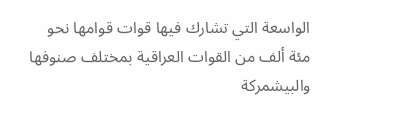الواسعة التي تشارك فيها قوات قوامها نحو مئة ألف من القوات العراقية بمختلف صنوفها والبيشمركة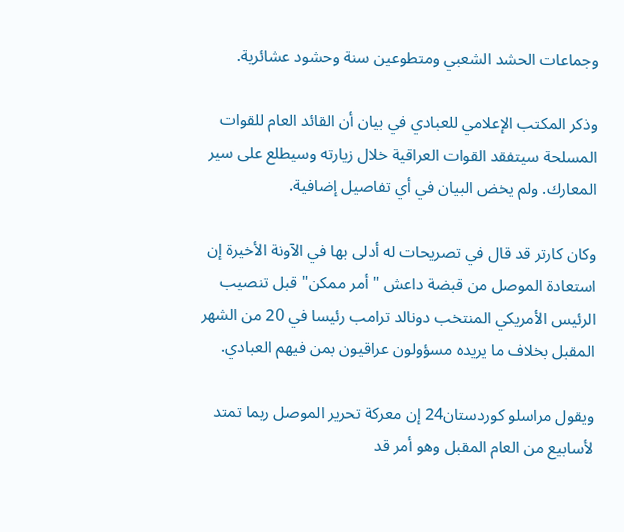وجماعات الحشد الشعبي ومتطوعين سنة وحشود عشائرية.

وذكر المكتب الإعلامي للعبادي في بيان أن القائد العام للقوات المسلحة سيتفقد القوات العراقية خلال زيارته وسيطلع على سير المعارك. ولم يخض البيان في أي تفاصيل إضافية.

وكان كارتر قد قال في تصريحات له أدلى بها في الآونة الأخيرة إن استعادة الموصل من قبضة داعش "أمر ممكن" قبل تنصيب الرئيس الأمريكي المنتخب دونالد ترامب رئيسا في 20 من الشهر المقبل بخلاف ما يريده مسؤولون عراقيون بمن فيهم العبادي.

ويقول مراسلو كوردستان24 إن معركة تحرير الموصل ربما تمتد لأسابيع من العام المقبل وهو أمر قد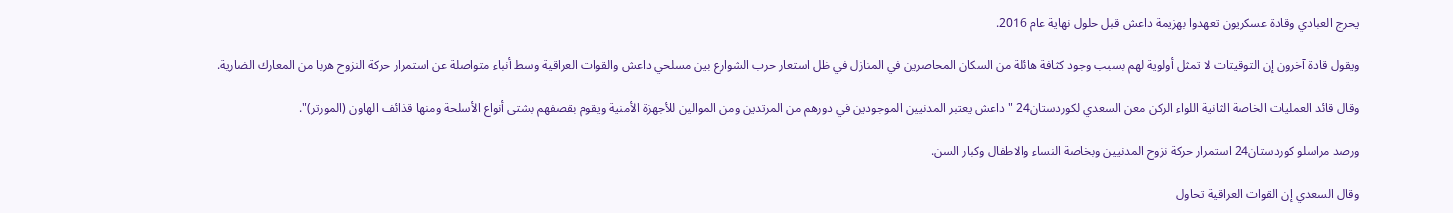يحرج العبادي وقادة عسكريون تعهدوا بهزيمة داعش قبل حلول نهاية عام 2016.

ويقول قادة آخرون إن التوقيتات لا تمثل أولوية لهم بسبب وجود كثافة هائلة من السكان المحاصرين في المنازل في ظل استعار حرب الشوارع بين مسلحي داعش والقوات العراقية وسط أنباء متواصلة عن استمرار حركة النزوح هربا من المعارك الضارية.

وقال قائد العمليات الخاصة الثانية اللواء الركن معن السعدي لكوردستان24 "داعش يعتبر المدنيين الموجودين في دورهم من المرتدين ومن الموالين للأجهزة الأمنية ويقوم بقصفهم بشتى أنواع الأسلحة ومنها قذائف الهاون (المورتر)".

ورصد مراسلو كوردستان24 استمرار حركة نزوح المدنيين وبخاصة النساء والاطفال وكبار السن.

وقال السعدي إن القوات العراقية تحاول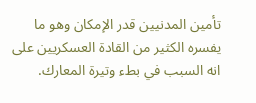تأمين المدنيين قدر الإمكان وهو ما يفسره الكثير من القادة العسكريين على انه السبب في بطء وتيرة المعارك.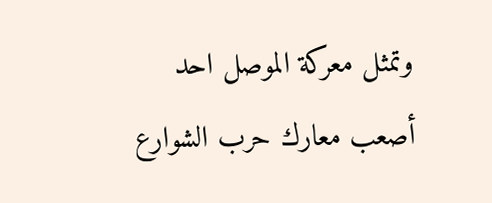وتمثل معركة الموصل احد أصعب معارك حرب الشوارع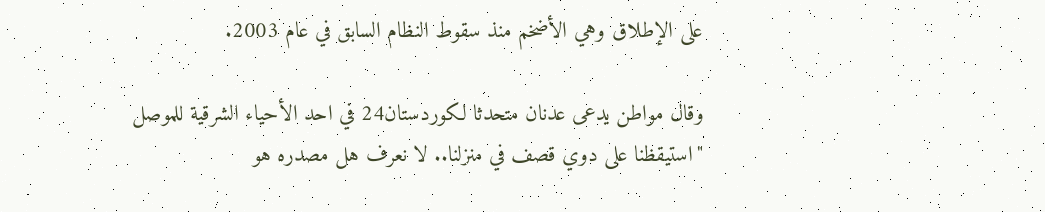على الإطلاق وهي الأضخم منذ سقوط النظام السابق في عام 2003.

وقال مواطن يدعى عدنان متحدثا لكوردستان24 في احد الأحياء الشرقية للموصل "استيقظنا على دوي قصف في منزلنا.. لا نعرف هل مصدره هو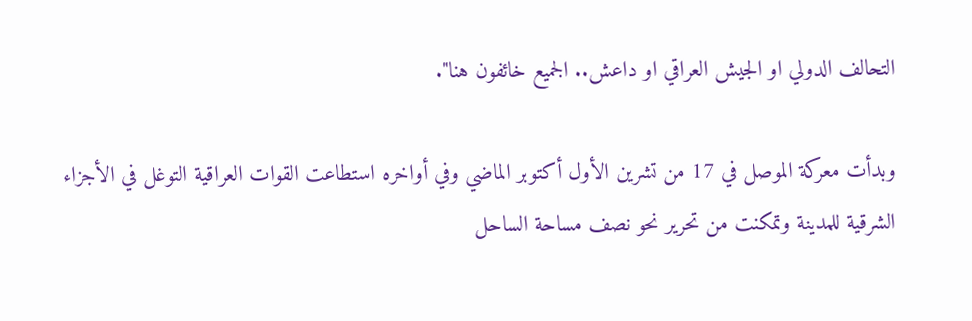التحالف الدولي او الجيش العراقي او داعش.. الجميع خائفون هنا".

وبدأت معركة الموصل في 17 من تشرين الأول أكتوبر الماضي وفي أواخره استطاعت القوات العراقية التوغل في الأجزاء الشرقية للمدينة وتمكنت من تحرير نحو نصف مساحة الساحل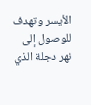الأيسر وتهدف للوصول إلى نهر دجلة الذي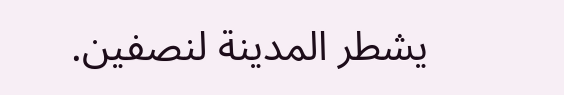يشطر المدينة لنصفين.